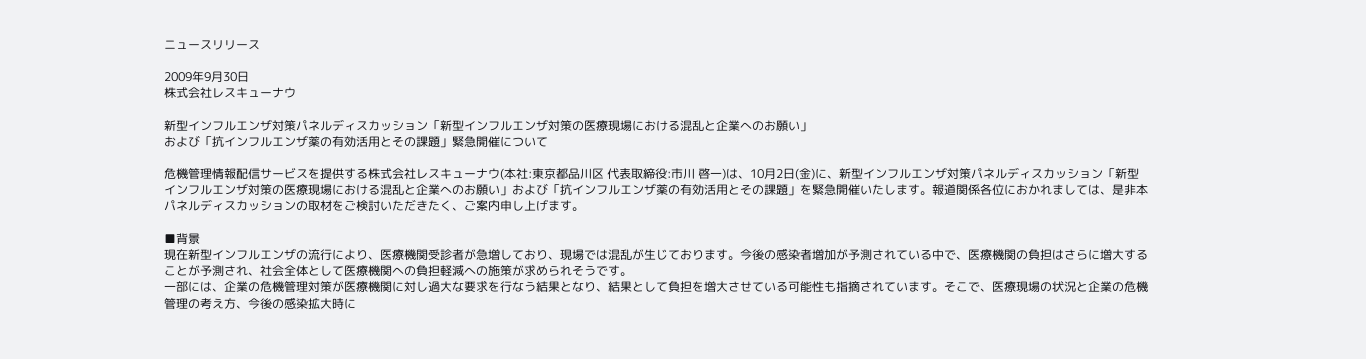ニュースリリース

2009年9月30日
株式会社レスキューナウ

新型インフルエンザ対策パネルディスカッション「新型インフルエンザ対策の医療現場における混乱と企業へのお願い」
および「抗インフルエンザ薬の有効活用とその課題」緊急開催について

危機管理情報配信サービスを提供する株式会社レスキューナウ(本社:東京都品川区 代表取締役:市川 啓一)は、10月2日(金)に、新型インフルエンザ対策パネルディスカッション「新型インフルエンザ対策の医療現場における混乱と企業へのお願い」および「抗インフルエンザ薬の有効活用とその課題」を緊急開催いたします。報道関係各位におかれましては、是非本パネルディスカッションの取材をご検討いただきたく、ご案内申し上げます。

■背景
現在新型インフルエンザの流行により、医療機関受診者が急増しており、現場では混乱が生じております。今後の感染者増加が予測されている中で、医療機関の負担はさらに増大することが予測され、社会全体として医療機関への負担軽減への施策が求められそうです。
一部には、企業の危機管理対策が医療機関に対し過大な要求を行なう結果となり、結果として負担を増大させている可能性も指摘されています。そこで、医療現場の状況と企業の危機管理の考え方、今後の感染拡大時に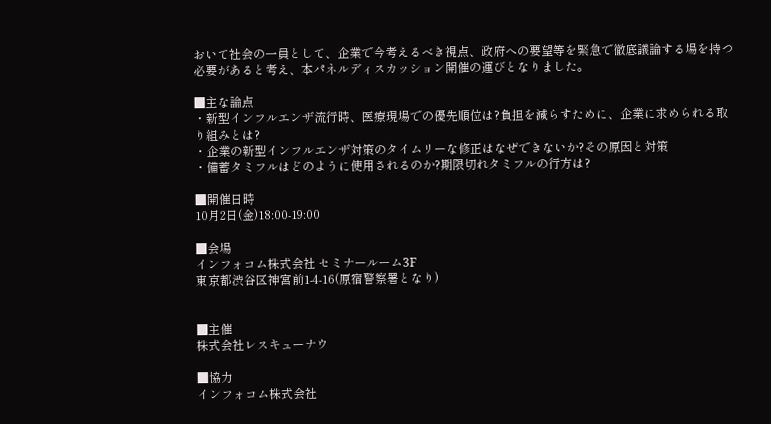おいて社会の一員として、企業で今考えるべき視点、政府への要望等を緊急で徹底議論する場を持つ必要があると考え、本パネルディスカッション開催の運びとなりました。

■主な論点
・新型インフルエンザ流行時、医療現場での優先順位は?負担を減らすために、企業に求められる取り組みとは?
・企業の新型インフルエンザ対策のタイムリーな修正はなぜできないか?その原因と対策
・備蓄タミフルはどのように使用されるのか?期限切れタミフルの行方は?

■開催日時
10月2日(金)18:00-19:00

■会場
インフォコム株式会社 セミナールーム3F
東京都渋谷区神宮前1-4-16(原宿警察署となり)


■主催
株式会社レスキューナウ

■協力
インフォコム株式会社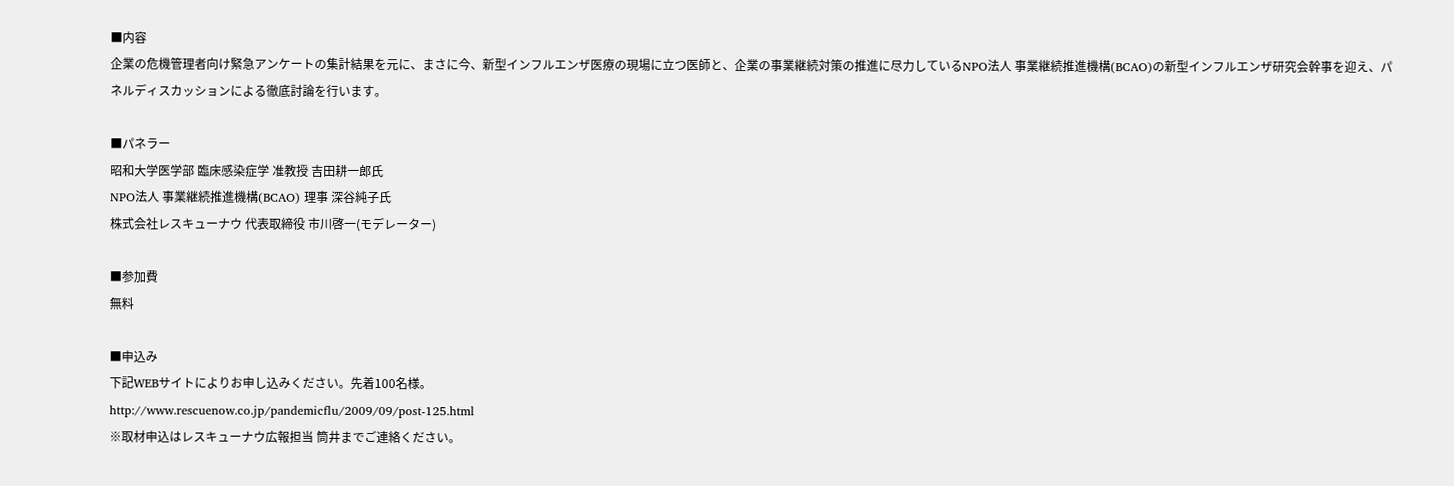■内容
企業の危機管理者向け緊急アンケートの集計結果を元に、まさに今、新型インフルエンザ医療の現場に立つ医師と、企業の事業継続対策の推進に尽力しているNPO法人 事業継続推進機構(BCAO)の新型インフルエンザ研究会幹事を迎え、パネルディスカッションによる徹底討論を行います。

■パネラー
昭和大学医学部 臨床感染症学 准教授 吉田耕一郎氏
NPO法人 事業継続推進機構(BCAO) 理事 深谷純子氏
株式会社レスキューナウ 代表取締役 市川啓一(モデレーター)

■参加費
無料

■申込み
下記WEBサイトによりお申し込みください。先着100名様。
http://www.rescuenow.co.jp/pandemicflu/2009/09/post-125.html
※取材申込はレスキューナウ広報担当 筒井までご連絡ください。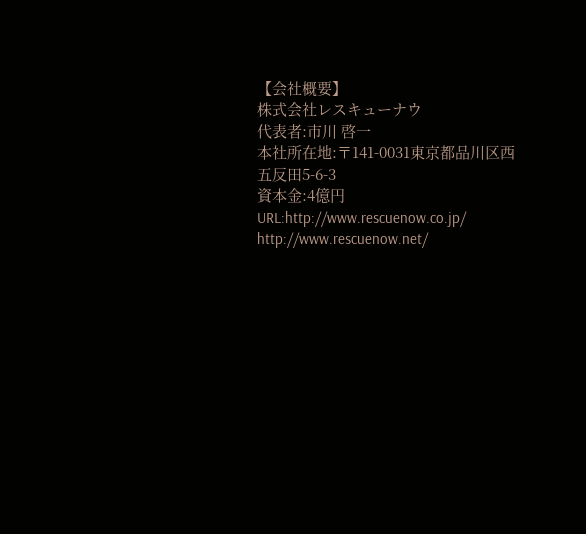【会社概要】
株式会社レスキューナウ
代表者:市川 啓一
本社所在地:〒141-0031東京都品川区西五反田5-6-3
資本金:4億円
URL:http://www.rescuenow.co.jp/  http://www.rescuenow.net/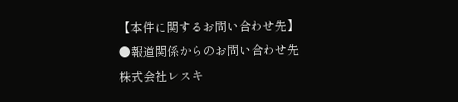【本件に関するお問い合わせ先】
●報道関係からのお問い合わせ先
株式会社レスキ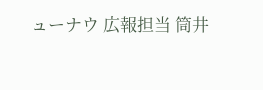ューナウ 広報担当 筒井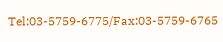Tel:03-5759-6775/Fax:03-5759-6765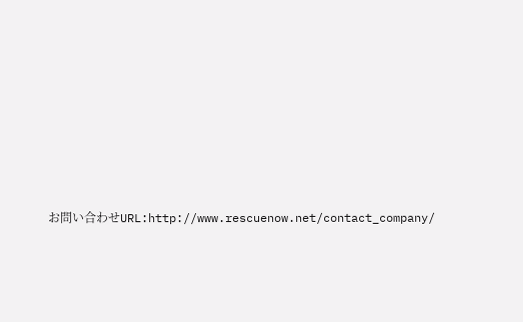お問い合わせURL:http://www.rescuenow.net/contact_company/